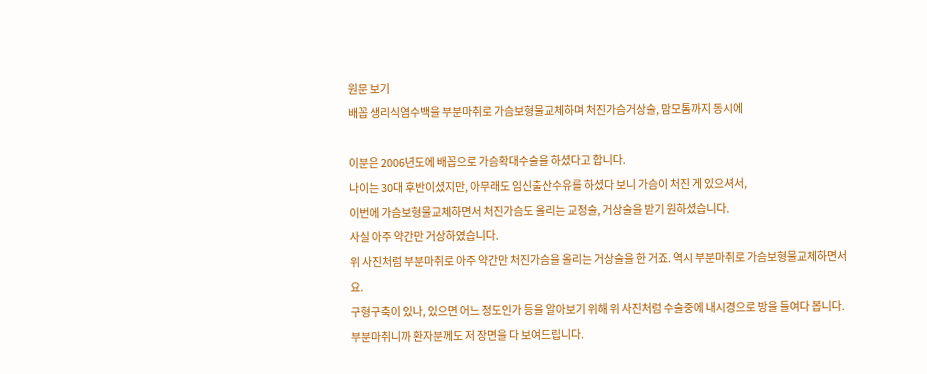원문 보기
배꼽 생리식염수백을 부분마취로 가슴보형물교체하며 처진가슴거상술, 맘모톰까지 동시에

이분은 2006년도에 배꼽으로 가슴확대수술을 하셨다고 합니다.
나이는 30대 후반이셨지만, 아무래도 임신출산수유를 하셨다 보니 가슴이 처진 게 있으셔서,
이번에 가슴보형물교체하면서 처진가슴도 올리는 교정술, 거상술을 받기 원하셨습니다.
사실 아주 약간만 거상하였습니다.
위 사진처럼 부분마취로 아주 약간만 처진가슴을 올리는 거상술을 한 거죠. 역시 부분마취로 가슴보형물교체하면서요.
구형구축이 있나, 있으면 어느 정도인가 등을 알아보기 위해 위 사진처럼 수술중에 내시경으로 방을 들여다 봅니다.
부분마취니까 환자분께도 저 장면을 다 보여드립니다.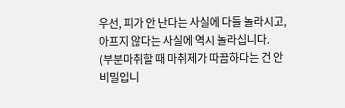우선, 피가 안 난다는 사실에 다들 놀라시고, 아프지 않다는 사실에 역시 놀라십니다.
(부분마취할 때 마취제가 따끔하다는 건 안 비밀입니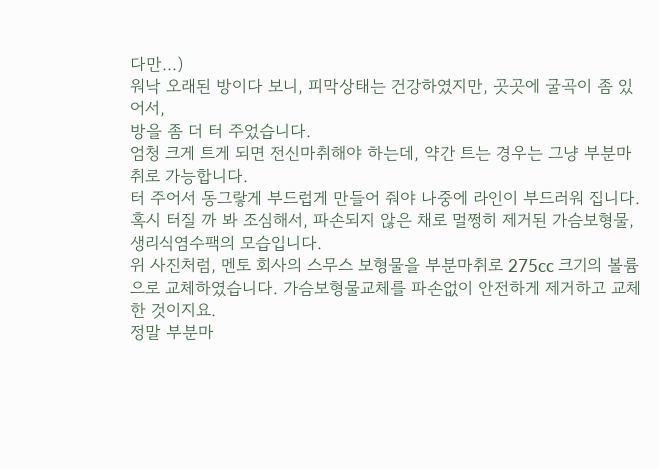다만...)
워낙 오래된 방이다 보니, 피막상태는 건강하였지만, 곳곳에 굴곡이 좀 있어서,
방을 좀 더 터 주었습니다.
엄청 크게 트게 되면 전신마취해야 하는데, 약간 트는 경우는 그냥 부분마취로 가능합니다.
터 주어서 동그랗게 부드럽게 만들어 줘야 나중에 라인이 부드러워 집니다.
혹시 터질 까 봐 조심해서, 파손되지 않은 채로 멀쩡히 제거된 가슴보형물, 생리식염수팩의 모습입니다.
위 사진처럼, 멘토 회사의 스무스 보형물을 부분마취로 275cc 크기의 볼륨으로 교체하였습니다. 가슴보형물교체를 파손없이 안전하게 제거하고 교체한 것이지요.
정말 부분마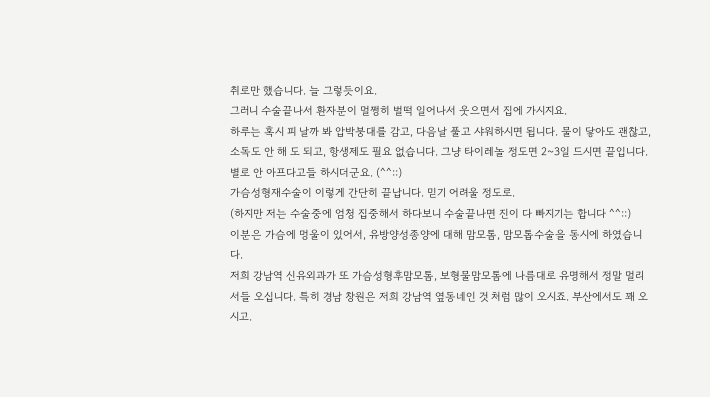취로만 했습니다. 늘 그렇듯이요.
그러니 수술끝나서 환자분이 멀쩡히 벌떡 일어나서 웃으면서 집에 가시지요.
하루는 혹시 피 날까 봐 압박붕대를 감고, 다음날 풀고 샤워하시면 됩니다. 물이 닿아도 괜찮고, 소독도 안 해 도 되고, 항생제도 필요 없습니다. 그냥 타이레놀 정도면 2~3일 드시면 끝입니다. 별로 안 아프다고들 하시더군요. (^^::)
가슴성형재수술이 이렇게 간단히 끝납니다. 믿기 어려울 정도로.
(하지만 저는 수술중에 엄청 집중해서 하다보니 수술끝나면 진이 다 빠지기는 합니다 ^^::)
이분은 가슴에 멍울이 있어서, 유방양성종양에 대해 맘모톰, 맘모톱수술을 동시에 하였습니다.
저희 강남역 신유외과가 또 가슴성형후맘모톰, 보형물맘모톰에 나름대로 유명해서 정말 멀리서들 오십니다. 특히 경남 창원은 저희 강남역 옆동네인 것 처럼 많이 오시죠. 부산에서도 꽤 오시고.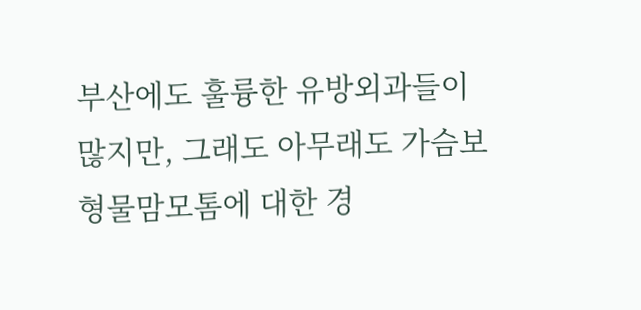부산에도 훌륭한 유방외과들이 많지만, 그래도 아무래도 가슴보형물맘모톰에 대한 경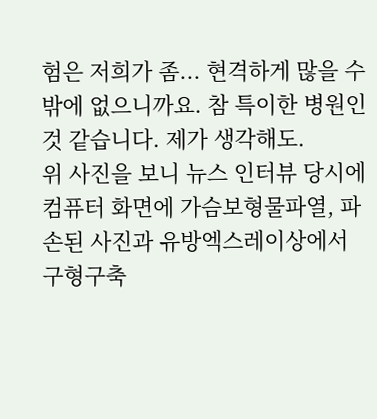험은 저희가 좀... 현격하게 많을 수 밖에 없으니까요. 참 특이한 병원인 것 같습니다. 제가 생각해도.
위 사진을 보니 뉴스 인터뷰 당시에 컴퓨터 화면에 가슴보형물파열, 파손된 사진과 유방엑스레이상에서 구형구축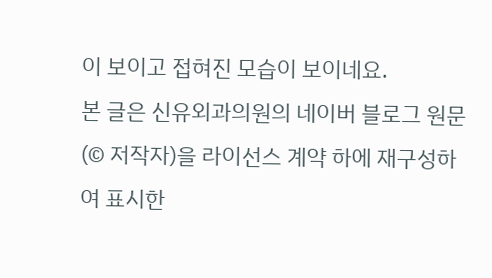이 보이고 접혀진 모습이 보이네요.
본 글은 신유외과의원의 네이버 블로그 원문(© 저작자)을 라이선스 계약 하에 재구성하여 표시한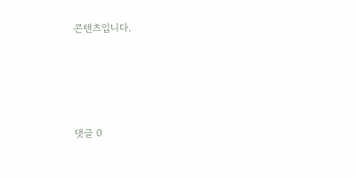콘텐츠입니다.




댓글 0